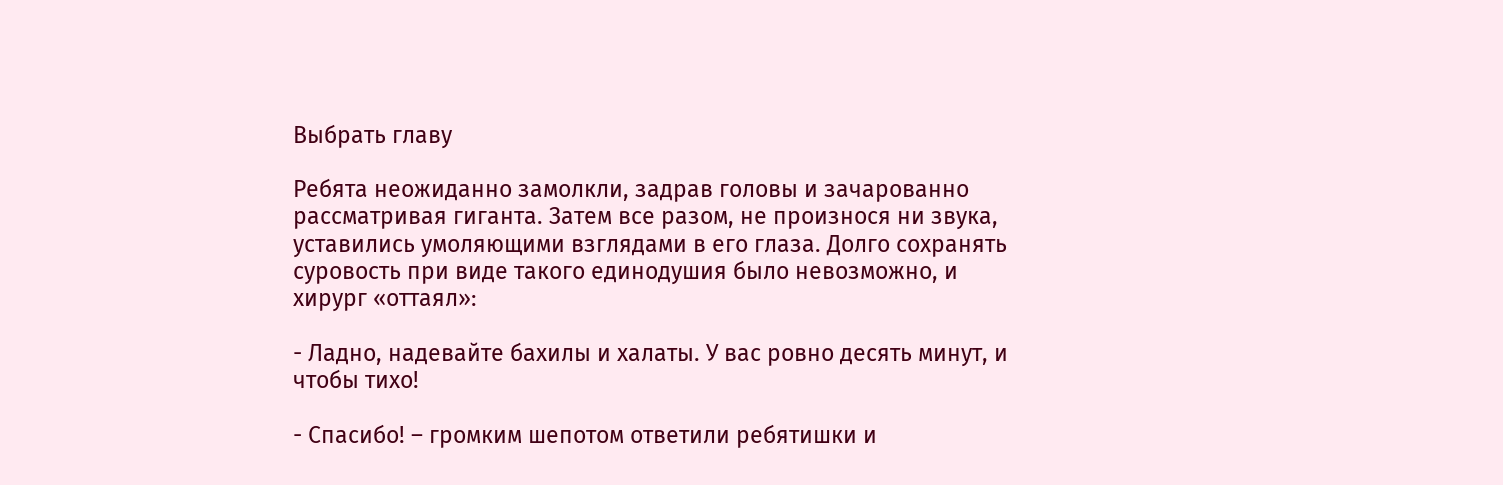Выбрать главу

Ребята неожиданно замолкли, задрав головы и зачарованно рассматривая гиганта. Затем все разом, не произнося ни звука, уставились умоляющими взглядами в его глаза. Долго сохранять суровость при виде такого единодушия было невозможно, и хирург «оттаял»:

- Ладно, надевайте бахилы и халаты. У вас ровно десять минут, и чтобы тихо!

- Спасибо! – громким шепотом ответили ребятишки и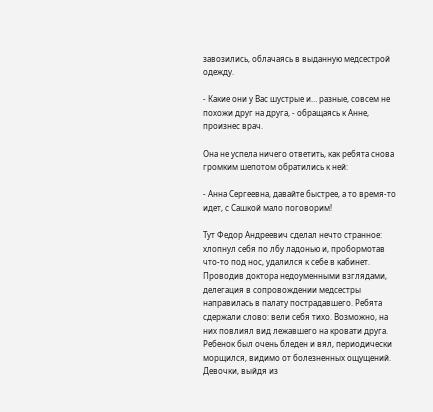завозились, облачаясь в выданную медсестрой одежду.

- Какие они у Вас шустрые и… разные, совсем не похожи друг на друга, - обращаясь к Анне, произнес врач.

Она не успела ничего ответить, как ребята снова громким шепотом обратились к ней:

- Анна Сергеевна, давайте быстрее, а то время-то идет, с Сашкой мало поговорим!

Тут Федор Андреевич сделал нечто странное: хлопнул себя по лбу ладонью и, пробормотав что-то под нос, удалился к себе в кабинет. Проводив доктора недоуменными взглядами, делегация в сопровождении медсестры направилась в палату пострадавшего. Ребята сдержали слово: вели себя тихо. Возможно, на них повлиял вид лежавшего на кровати друга. Ребенок был очень бледен и вял, периодически морщился, видимо от болезненных ощущений. Девочки, выйдя из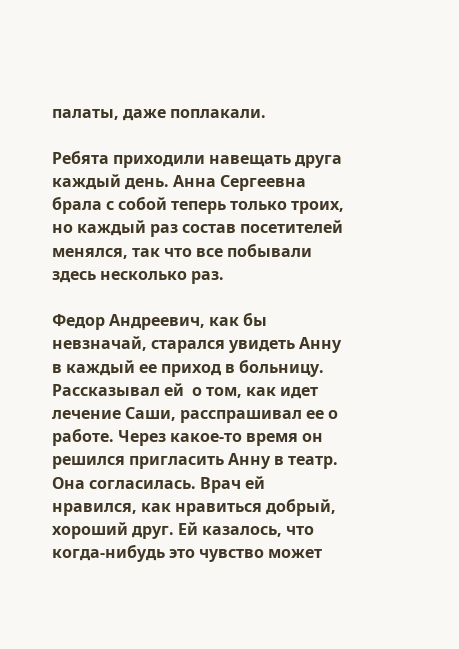палаты, даже поплакали.

Ребята приходили навещать друга каждый день. Анна Сергеевна брала с собой теперь только троих, но каждый раз состав посетителей менялся, так что все побывали здесь несколько раз.

Федор Андреевич, как бы невзначай, старался увидеть Анну в каждый ее приход в больницу. Рассказывал ей  о том, как идет лечение Саши, расспрашивал ее о работе. Через какое-то время он решился пригласить Анну в театр. Она согласилась. Врач ей нравился, как нравиться добрый, хороший друг. Ей казалось, что когда-нибудь это чувство может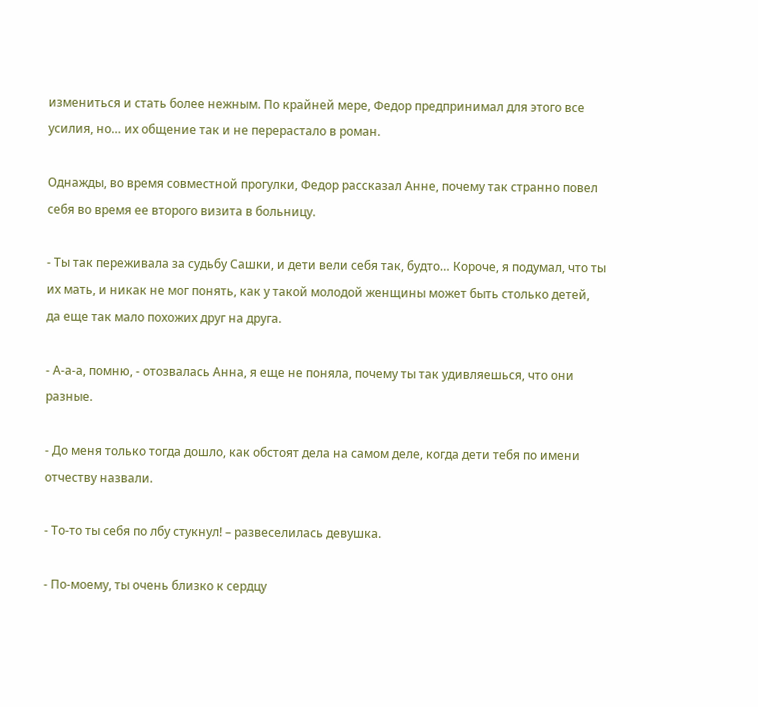измениться и стать более нежным. По крайней мере, Федор предпринимал для этого все усилия, но… их общение так и не перерастало в роман.

Однажды, во время совместной прогулки, Федор рассказал Анне, почему так странно повел себя во время ее второго визита в больницу.

- Ты так переживала за судьбу Сашки, и дети вели себя так, будто… Короче, я подумал, что ты их мать, и никак не мог понять, как у такой молодой женщины может быть столько детей, да еще так мало похожих друг на друга.

- А-а-а, помню, - отозвалась Анна, я еще не поняла, почему ты так удивляешься, что они разные.

- До меня только тогда дошло, как обстоят дела на самом деле, когда дети тебя по имени отчеству назвали.

- То-то ты себя по лбу стукнул! – развеселилась девушка.

- По-моему, ты очень близко к сердцу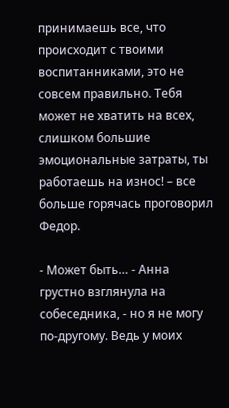принимаешь все, что происходит с твоими воспитанниками, это не совсем правильно. Тебя может не хватить на всех, слишком большие эмоциональные затраты, ты работаешь на износ! – все больше горячась проговорил Федор.

- Может быть… - Анна грустно взглянула на собеседника, - но я не могу по-другому. Ведь у моих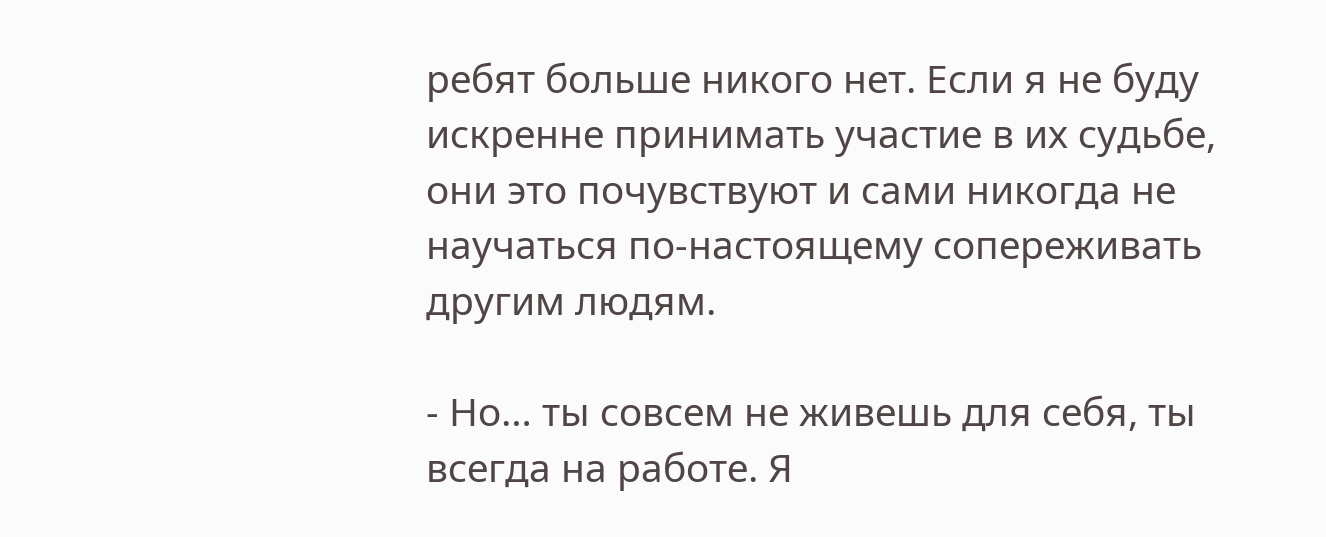ребят больше никого нет. Если я не буду искренне принимать участие в их судьбе, они это почувствуют и сами никогда не научаться по-настоящему сопереживать другим людям.

- Но… ты совсем не живешь для себя, ты всегда на работе. Я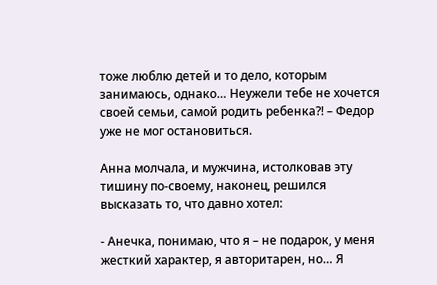тоже люблю детей и то дело, которым занимаюсь, однако… Неужели тебе не хочется своей семьи, самой родить ребенка?! – Федор уже не мог остановиться.

Анна молчала, и мужчина, истолковав эту тишину по-своему, наконец, решился высказать то, что давно хотел:

- Анечка, понимаю, что я – не подарок, у меня жесткий характер, я авторитарен, но… Я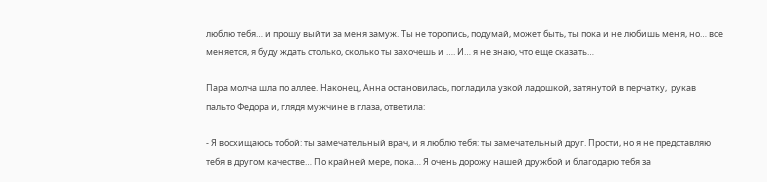люблю тебя… и прошу выйти за меня замуж. Ты не торопись, подумай, может быть, ты пока и не любишь меня, но… все меняется, я буду ждать столько, сколько ты захочешь и …. И… я не знаю, что еще сказать…

Пара молча шла по аллее. Наконец, Анна остановилась, погладила узкой ладошкой, затянутой в перчатку,  рукав пальто Федора и, глядя мужчине в глаза, ответила:

- Я восхищаюсь тобой: ты замечательный врач, и я люблю тебя: ты замечательный друг. Прости, но я не представляю тебя в другом качестве… По крайней мере, пока… Я очень дорожу нашей дружбой и благодарю тебя за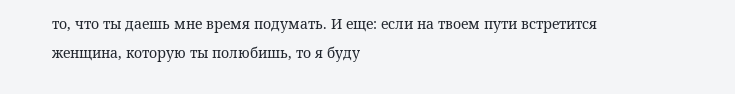то, что ты даешь мне время подумать. И еще: если на твоем пути встретится женщина, которую ты полюбишь, то я буду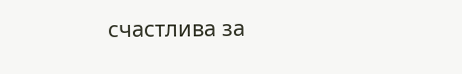счастлива за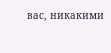вас, никакими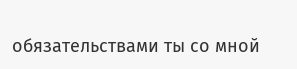обязательствами ты со мной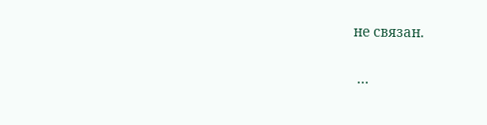не связан.

 …